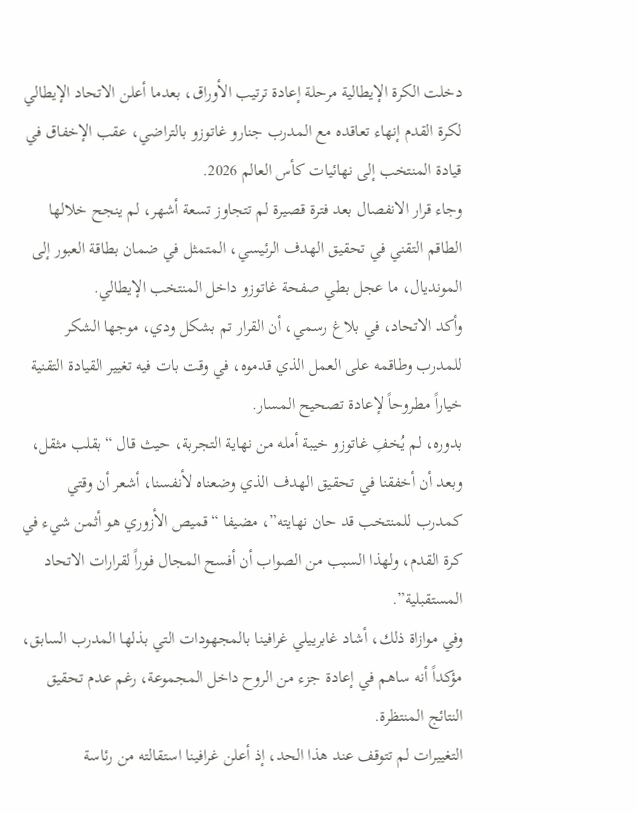دخلت الكرة الإيطالية مرحلة إعادة ترتيب الأوراق، بعدما أعلن الاتحاد الإيطالي لكرة القدم إنهاء تعاقده مع المدرب جنارو غاتوزو بالتراضي، عقب الإخفاق في قيادة المنتخب إلى نهائيات كأس العالم 2026.
وجاء قرار الانفصال بعد فترة قصيرة لم تتجاوز تسعة أشهر، لم ينجح خلالها الطاقم التقني في تحقيق الهدف الرئيسي، المتمثل في ضمان بطاقة العبور إلى المونديال، ما عجل بطي صفحة غاتوزو داخل المنتخب الإيطالي.
وأكد الاتحاد، في بلاغ رسمي، أن القرار تم بشكل ودي، موجها الشكر للمدرب وطاقمه على العمل الذي قدموه، في وقت بات فيه تغيير القيادة التقنية خياراً مطروحاً لإعادة تصحيح المسار.
بدوره، لم يُخفِ غاتوزو خيبة أمله من نهاية التجربة، حيث قال “بقلب مثقل، وبعد أن أخفقنا في تحقيق الهدف الذي وضعناه لأنفسنا، أشعر أن وقتي كمدرب للمنتخب قد حان نهايته”، مضيفا “قميص الأزوري هو أثمن شيء في كرة القدم، ولهذا السبب من الصواب أن أفسح المجال فوراً لقرارات الاتحاد المستقبلية”.
وفي موازاة ذلك، أشاد غابرييلي غرافينا بالمجهودات التي بذلها المدرب السابق، مؤكداً أنه ساهم في إعادة جزء من الروح داخل المجموعة، رغم عدم تحقيق النتائج المنتظرة.
التغييرات لم تتوقف عند هذا الحد، إذ أعلن غرافينا استقالته من رئاسة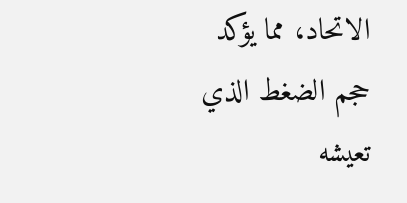الاتحاد، مما يؤكد حجم الضغط الذي تعيشه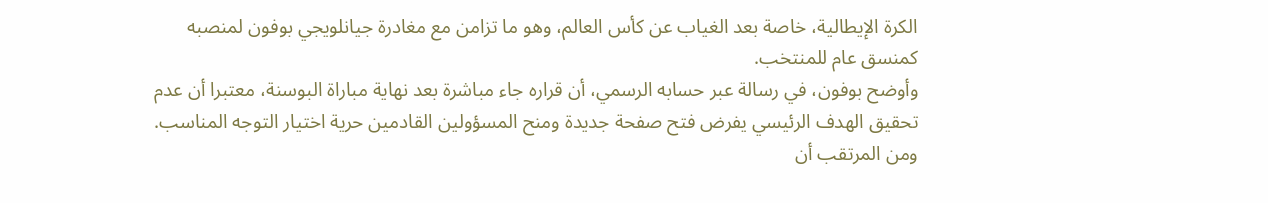الكرة الإيطالية، خاصة بعد الغياب عن كأس العالم، وهو ما تزامن مع مغادرة جيانلويجي بوفون لمنصبه كمنسق عام للمنتخب.
وأوضح بوفون، في رسالة عبر حسابه الرسمي، أن قراره جاء مباشرة بعد نهاية مباراة البوسنة، معتبرا أن عدم تحقيق الهدف الرئيسي يفرض فتح صفحة جديدة ومنح المسؤولين القادمين حرية اختيار التوجه المناسب.
ومن المرتقب أن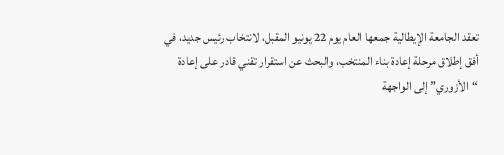تعقد الجامعة الإيطالية جمعها العام يوم 22 يونيو المقبل، لانتخاب رئيس جديد، في أفق إطلاق مرحلة إعادة بناء المنتخب، والبحث عن استقرار تقني قادر على إعادة “الأزوري” إلى الواجهة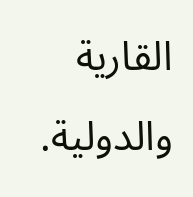القارية والدولية.